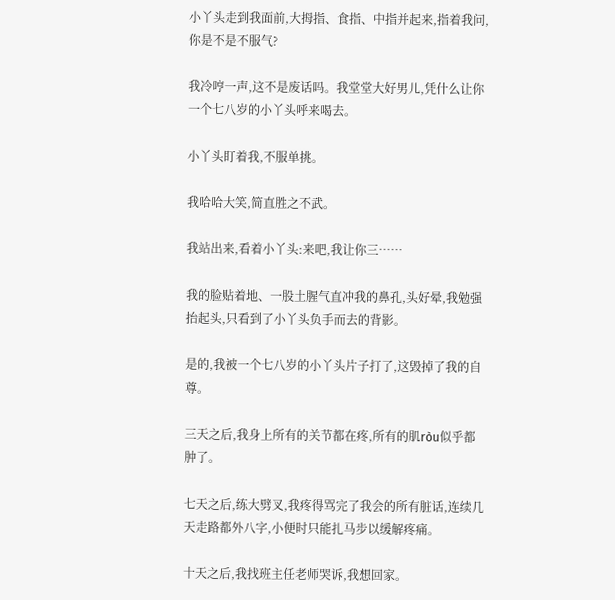小丫头走到我面前,大拇指、食指、中指并起来,指着我问,你是不是不服气?

我冷哼一声,这不是废话吗。我堂堂大好男儿,凭什么让你一个七八岁的小丫头呼来喝去。

小丫头盯着我,不服单挑。

我哈哈大笑,简直胜之不武。

我站出来,看着小丫头:来吧,我让你三……

我的脸贴着地、一股土腥气直冲我的鼻孔,头好晕,我勉强抬起头,只看到了小丫头负手而去的背影。

是的,我被一个七八岁的小丫头片子打了,这毁掉了我的自尊。

三天之后,我身上所有的关节都在疼,所有的肌ròu似乎都肿了。

七天之后,练大劈叉,我疼得骂完了我会的所有脏话,连续几天走路都外八字,小便时只能扎马步以缓解疼痛。

十天之后,我找班主任老师哭诉,我想回家。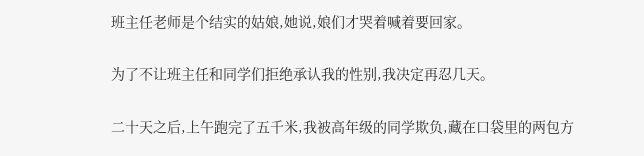班主任老师是个结实的姑娘,她说,娘们才哭着喊着要回家。

为了不让班主任和同学们拒绝承认我的性别,我决定再忍几天。

二十天之后,上午跑完了五千米,我被高年级的同学欺负,藏在口袋里的两包方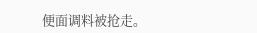便面调料被抢走。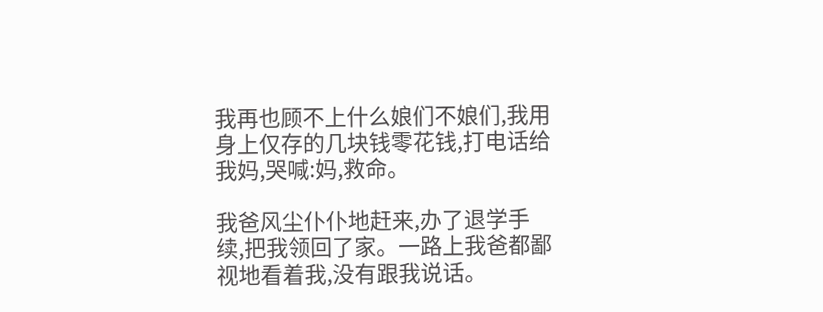我再也顾不上什么娘们不娘们,我用身上仅存的几块钱零花钱,打电话给我妈,哭喊:妈,救命。

我爸风尘仆仆地赶来,办了退学手续,把我领回了家。一路上我爸都鄙视地看着我,没有跟我说话。